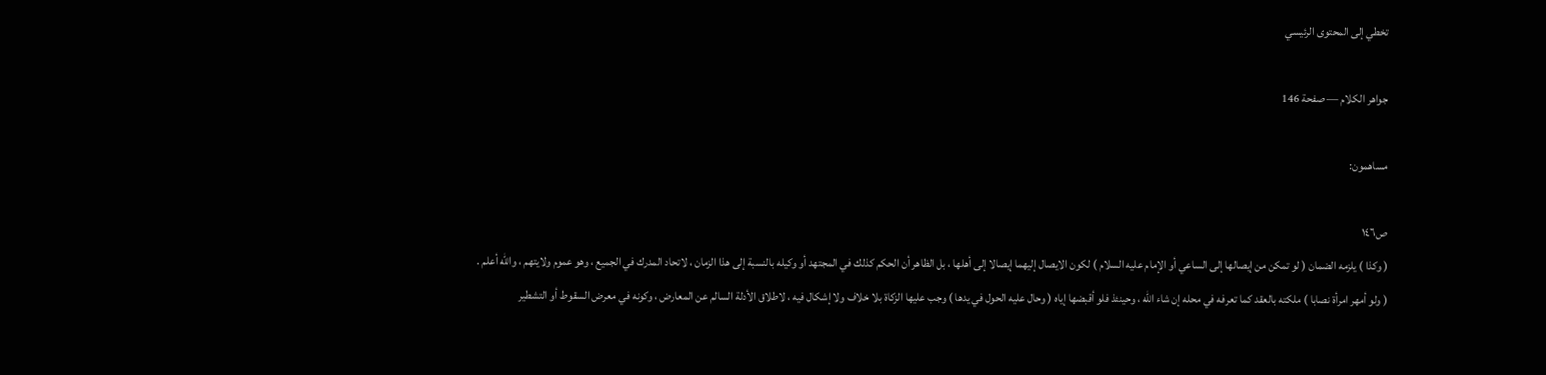تخطي إلى المحتوى الرئيسي

جواهر الكلام — صفحة 146

مساهمون:

ص١٤٦
( وكذا ) يلزمه الضمان ( لو تمكن من إيصالها إلى الساعي أو الإمام عليه السلام ) لكون الايصال إليهما إيصالا إلى أهلها ، بل الظاهر أن الحكم كذلك في المجتهد أو وكيله بالنسبة إلى هذا الزمان ، لاتحاد المدرك في الجميع ، وهو عموم ولايتهم ، والله أعلم .
( ولو أمهر امرأة نصابا ) ملكته بالعقد كما تعرفه في محله إن شاء الله ، وحينئذ فلو أقبضها إياه ( وحال عليه الحول في يدها ) وجب عليها الزكاة بلا خلاف ولا إشكال فيه ، لاطلاق الأدلة السالم عن المعارض ، وكونه في معرض السقوط أو التشطير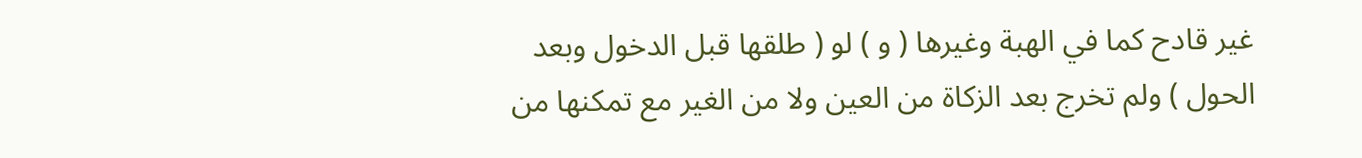غير قادح كما في الهبة وغيرها ( و ) لو ( طلقها قبل الدخول وبعد الحول ) ولم تخرج بعد الزكاة من العين ولا من الغير مع تمكنها من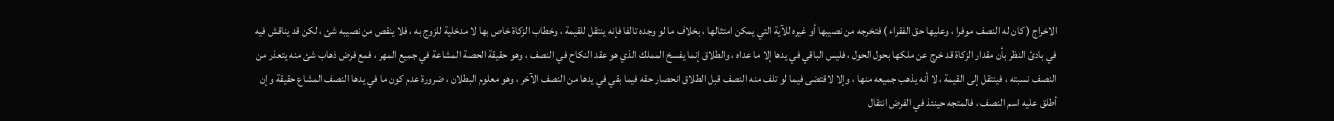الاخراج ( كان له النصف موفرا ، وعليها حق الفقراء ) فتخرجه من نصيبها أو غيره للآية التي يمكن امتثالها ، بخلاف ما لو وجده تالفا فإنه ينتقل للقيمة ، وخطاب الزكاة خاص بها لا مدخلية للزوج به ، فلا ينقص من نصيبه شئ ، لكن قد يناقش فيه في بادئ النظر بأن مقدار الزكاة قد خرج عن ملكها بحول الحول ، فليس الباقي في يدها إلا ما عداه ، والطلاق إنما يفسخ المملك الذي هو عقد النكاح في النصف ، وهو حقيقة الحصة المشاعة في جميع المهر ، فمع فرض ذهاب شئ منه يتعذر من النصف نسبته ، فينتقل إلى القيمة ، لا أنه يذهب جميعه منها ، وإلا لاقتضى فيما لو تلف منه النصف قبل الطلاق انحصار حقه فيما بقي في يدها من النصف الآخر ، وهو معلوم البطلان ، ضرورة عدم كون ما في يدها النصف المشاع حقيقة وإن أطلق عليه اسم النصف ، فالمتجه حينئذ في الفرض انتقال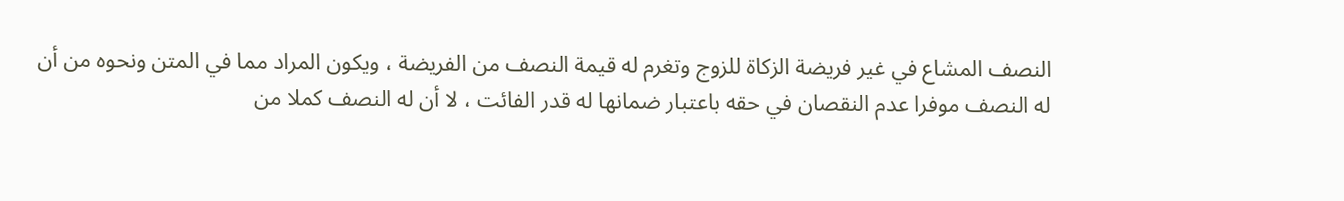النصف المشاع في غير فريضة الزكاة للزوج وتغرم له قيمة النصف من الفريضة ، ويكون المراد مما في المتن ونحوه من أن له النصف موفرا عدم النقصان في حقه باعتبار ضمانها له قدر الفائت ، لا أن له النصف كملا من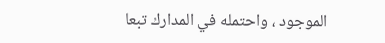الموجود ، واحتمله في المدارك تبعا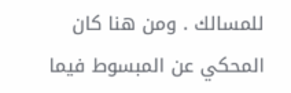للمسالك . ومن هنا كان المحكي عن المبسوط فيما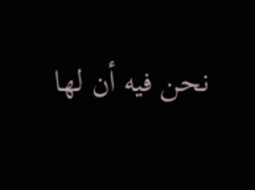نحن فيه أن لها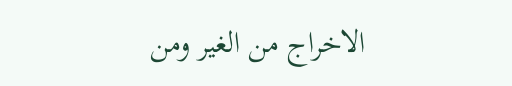الاخراج من الغير ومن